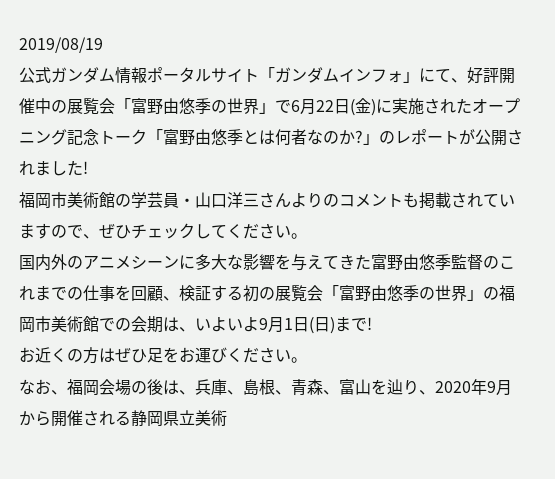2019/08/19
公式ガンダム情報ポータルサイト「ガンダムインフォ」にて、好評開催中の展覧会「富野由悠季の世界」で6月22日(金)に実施されたオープニング記念トーク「富野由悠季とは何者なのか?」のレポートが公開されました!
福岡市美術館の学芸員・山口洋三さんよりのコメントも掲載されていますので、ぜひチェックしてください。
国内外のアニメシーンに多大な影響を与えてきた富野由悠季監督のこれまでの仕事を回顧、検証する初の展覧会「富野由悠季の世界」の福岡市美術館での会期は、いよいよ9月1日(日)まで!
お近くの方はぜひ足をお運びください。
なお、福岡会場の後は、兵庫、島根、青森、富山を辿り、2020年9月から開催される静岡県立美術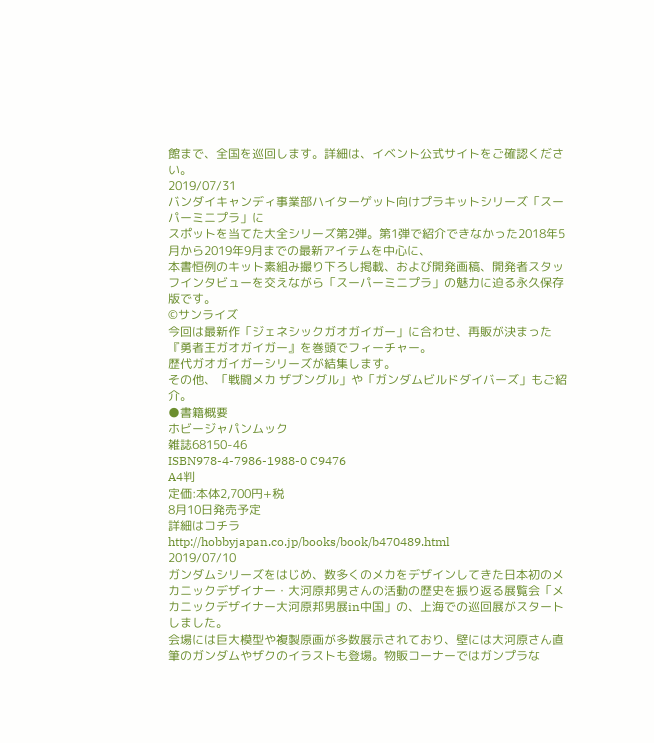館まで、全国を巡回します。詳細は、イベント公式サイトをご確認ください。
2019/07/31
バンダイキャンディ事業部ハイターゲット向けプラキットシリーズ「スーパーミニプラ」に
スポットを当てた大全シリーズ第2弾。第1弾で紹介できなかった2018年5月から2019年9月までの最新アイテムを中心に、
本書恒例のキット素組み撮り下ろし掲載、および開発画稿、開発者スタッフインタビューを交えながら「スーパーミニプラ」の魅力に迫る永久保存版です。
©サンライズ
今回は最新作「ジェネシックガオガイガー」に合わせ、再販が決まった『勇者王ガオガイガー』を巻頭でフィーチャー。
歴代ガオガイガーシリーズが結集します。
その他、「戦闘メカ ザブングル」や「ガンダムビルドダイバーズ」もご紹介。
●書籍概要
ホビージャパンムック
雑誌68150-46
ISBN978-4-7986-1988-0 C9476
A4判
定価:本体2,700円+税
8月10日発売予定
詳細はコチラ
http://hobbyjapan.co.jp/books/book/b470489.html
2019/07/10
ガンダムシリーズをはじめ、数多くのメカをデザインしてきた⽇本初のメカニックデザイナー・⼤河原邦男さんの活動の歴史を振り返る展覧会「メカニックデザイナー⼤河原邦男展in中国」の、上海での巡回展がスタートしました。
会場には巨⼤模型や複製原画が多数展⽰されており、壁には⼤河原さん直筆のガンダムやザクのイラストも登場。物販コーナーではガンプラな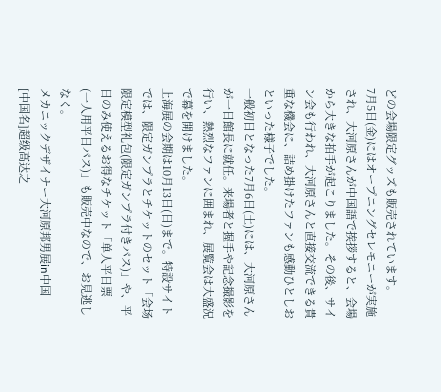どの会場限定グッズも販売されています。
7⽉5⽇(⾦)にはオープニングセレモニーが実施され、⼤河原さんが中国語で挨拶すると、会場から⼤きな拍⼿が起こりました。その後、サイン会も⾏われ、⼤河原さんと直接交流できる貴重な機会に、詰め掛けたファンも感動ひとしおといった様⼦でした。
⼀般初⽇となった7⽉6⽇(⼟)には、⼤河原さんが⼀⽇館⻑に就任。来場者と握⼿や記念撮影を⾏い、熱烈なファンに囲まれ、展覧会は⼤盛況で幕を開けました。
上海展の会期は10⽉13⽇(⽇)まで。特設サイトでは、限定ガンプラとチケットのセット「会场限定模型礼包(限定ガンプラ付きパス)」や、平⽇のみ使えるお得なチケット「单⼈平⽇票(⼀⼈⽤平⽇パス)」も販売中なので、お⾒逃しなく。
メカニックデザイナー⼤河原邦男展in中国
[中国名]超级⾼达之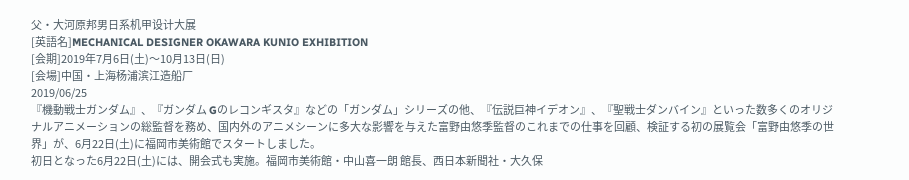⽗・⼤河原邦男⽇系机甲设计⼤展
[英語名]MECHANICAL DESIGNER OKAWARA KUNIO EXHIBITION
[会期]2019年7⽉6⽇(⼟)〜10⽉13⽇(⽇)
[会場]中国・上海杨浦滨江造船⼚
2019/06/25
『機動戦士ガンダム』、『ガンダム Gのレコンギスタ』などの「ガンダム」シリーズの他、『伝説巨神イデオン』、『聖戦士ダンバイン』といった数多くのオリジナルアニメーションの総監督を務め、国内外のアニメシーンに多大な影響を与えた富野由悠季監督のこれまでの仕事を回顧、検証する初の展覧会「富野由悠季の世界」が、6月22日(土)に福岡市美術館でスタートしました。
初日となった6月22日(土)には、開会式も実施。福岡市美術館・中山喜一朗 館長、西日本新聞社・大久保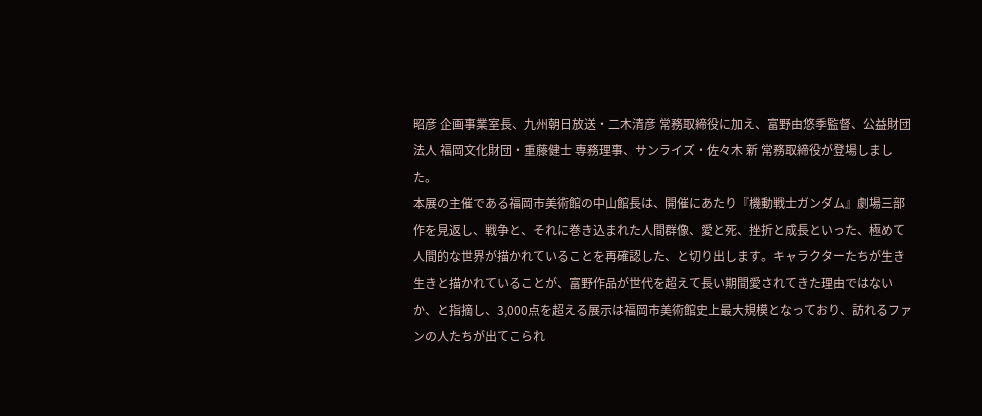昭彦 企画事業室長、九州朝日放送・二木清彦 常務取締役に加え、富野由悠季監督、公益財団法人 福岡文化財団・重藤健士 専務理事、サンライズ・佐々木 新 常務取締役が登場しました。
本展の主催である福岡市美術館の中山館長は、開催にあたり『機動戦士ガンダム』劇場三部作を見返し、戦争と、それに巻き込まれた人間群像、愛と死、挫折と成長といった、極めて人間的な世界が描かれていることを再確認した、と切り出します。キャラクターたちが生き生きと描かれていることが、富野作品が世代を超えて長い期間愛されてきた理由ではないか、と指摘し、3,000点を超える展示は福岡市美術館史上最大規模となっており、訪れるファンの人たちが出てこられ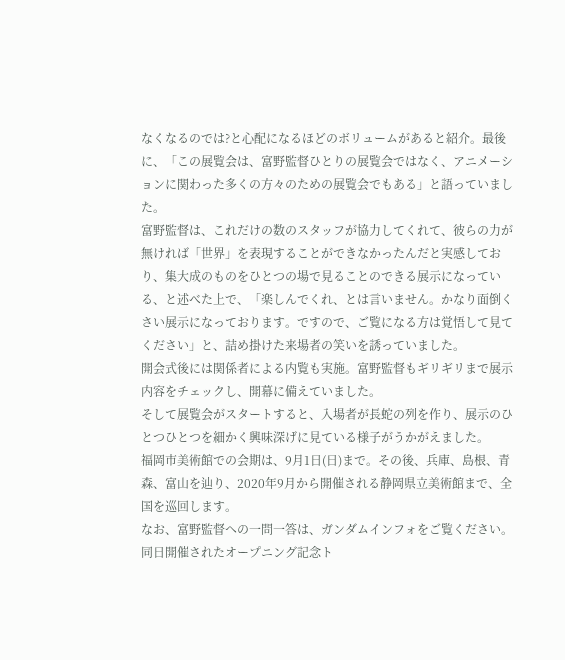なくなるのでは?と心配になるほどのボリュームがあると紹介。最後に、「この展覧会は、富野監督ひとりの展覧会ではなく、アニメーションに関わった多くの方々のための展覧会でもある」と語っていました。
富野監督は、これだけの数のスタッフが協力してくれて、彼らの力が無ければ「世界」を表現することができなかったんだと実感しており、集大成のものをひとつの場で見ることのできる展示になっている、と述べた上で、「楽しんでくれ、とは言いません。かなり面倒くさい展示になっております。ですので、ご覧になる方は覚悟して見てください」と、詰め掛けた来場者の笑いを誘っていました。
開会式後には関係者による内覧も実施。富野監督もギリギリまで展示内容をチェックし、開幕に備えていました。
そして展覧会がスタートすると、入場者が長蛇の列を作り、展示のひとつひとつを細かく興味深げに見ている様子がうかがえました。
福岡市美術館での会期は、9月1日(日)まで。その後、兵庫、島根、青森、富山を辿り、2020年9月から開催される静岡県立美術館まで、全国を巡回します。
なお、富野監督への一問一答は、ガンダムインフォをご覧ください。
同日開催されたオープニング記念ト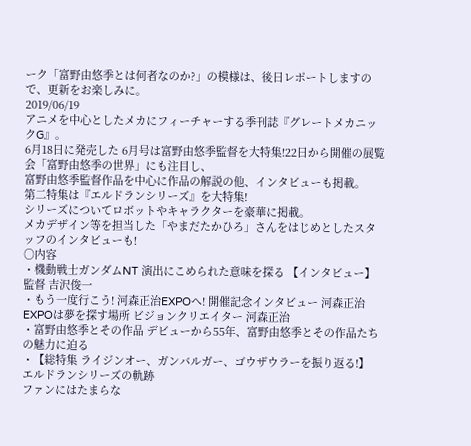ーク「富野由悠季とは何者なのか?」の模様は、後日レポートしますので、更新をお楽しみに。
2019/06/19
アニメを中心としたメカにフィーチャーする季刊誌『グレートメカニックG』。
6月18日に発売した 6月号は富野由悠季監督を大特集!22日から開催の展覧会「富野由悠季の世界」にも注目し、
富野由悠季監督作品を中心に作品の解説の他、インタビューも掲載。
第二特集は『エルドランシリーズ』を大特集!
シリーズについてロボットやキャラクターを豪華に掲載。
メカデザイン等を担当した「やまだたかひろ」さんをはじめとしたスタッフのインタビューも!
○内容
・機動戦士ガンダムNT 演出にこめられた意味を探る 【インタビュー】 監督 吉沢俊一
・もう一度行こう! 河森正治EXPOへ! 開催記念インタビュー 河森正治EXPOは夢を探す場所 ビジョンクリエイター 河森正治
・富野由悠季とその作品 デビューから55年、富野由悠季とその作品たちの魅力に迫る
・【総特集 ライジンオー、ガンバルガー、ゴウザウラーを振り返る!】 エルドランシリーズの軌跡
ファンにはたまらな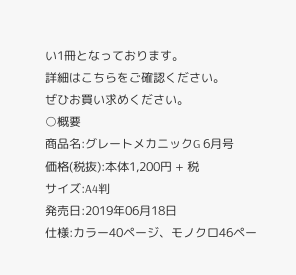い1冊となっております。
詳細はこちらをご確認ください。
ぜひお買い求めください。
○概要
商品名:グレートメカニックG 6月号
価格(税抜):本体1,200円 + 税
サイズ:A4判
発売日:2019年06月18日
仕様:カラー40ページ、モノクロ46ペー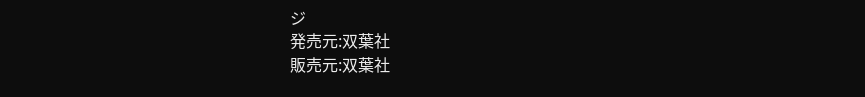ジ
発売元:双葉社
販売元:双葉社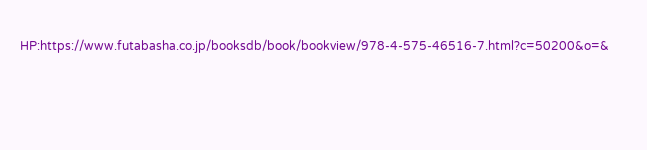HP:https://www.futabasha.co.jp/booksdb/book/bookview/978-4-575-46516-7.html?c=50200&o=&